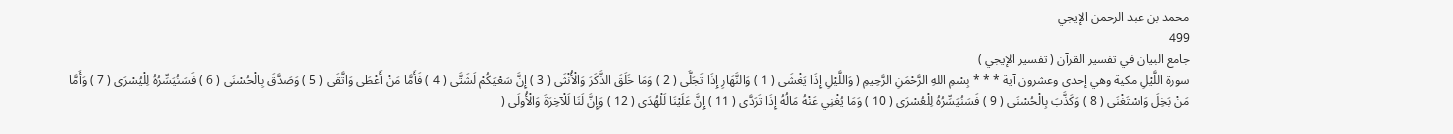محمد بن عبد الرحمن الإيجي
499
جامع البيان في تفسير القرآن ( تفسير الإيجي )
سورة اللَّيْلِ مكية وهي إحدى وعشرون آية * * * بِسْمِ اللهِ الرَّحْمَنِ الرَّحِيمِ ( وَاللَّيْلِ إِذَا يَغْشَى ( 1 ) وَالنَّهَارِ إِذَا تَجَلَّى ( 2 ) وَمَا خَلَقَ الذَّكَرَ وَالْأُنْثَى ( 3 ) إِنَّ سَعْيَكُمْ لَشَتَّى ( 4 ) فَأَمَّا مَنْ أَعْطَى وَاتَّقَى ( 5 ) وَصَدَّقَ بِالْحُسْنَى ( 6 ) فَسَنُيَسِّرُهُ لِلْيُسْرَى ( 7 ) وَأَمَّا مَنْ بَخِلَ وَاسْتَغْنَى ( 8 ) وَكَذَّبَ بِالْحُسْنَى ( 9 ) فَسَنُيَسِّرُهُ لِلْعُسْرَى ( 10 ) وَمَا يُغْنِي عَنْهُ مَالُهُ إِذَا تَرَدَّى ( 11 ) إِنَّ عَلَيْنَا لَلْهُدَى ( 12 ) وَإِنَّ لَنَا لَلْآخِرَةَ وَالْأُولَى (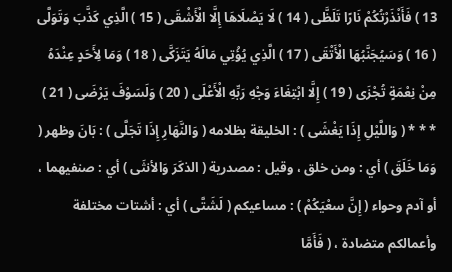13 ) فَأَنْذَرْتُكُمْ نَارًا تَلَظَّى ( 14 ) لَا يَصْلَاهَا إِلَّا الْأَشْقَى ( 15 ) الَّذِي كَذَّبَ وَتَوَلَّى ( 16 ) وَسَيُجَنَّبُهَا الْأَتْقَى ( 17 ) الَّذِي يُؤْتِي مَالَهُ يَتَزَكَّى ( 18 ) وَمَا لِأَحَدٍ عِنْدَهُ مِنْ نِعْمَةٍ تُجْزَى ( 19 ) إِلَّا ابْتِغَاءَ وَجْهِ رَبِّهِ الْأَعْلَى ( 20 ) وَلَسَوْفَ يَرْضَى ( 21 ) * * * ( وَاللَّيْلِ إِذَا يَغْشَى ) : الخليقة بظلامه ( وَالنَّهَارِ إِذَا تَجَلَّى ) : بَانَ وظهر ( وَمَا خَلَقَ ) أي : ومن خلق ، وقيل : مصدرية ( الذكَرَ وَالأنثَى ) أي : صنفيهما ، أو آدم وحواء ( إِنَّ سعْيَكُمْ ) : مساعيكم ( لَشَتَّى ) أي : أشتات مختلفة وأعمالكم متضادة ، ( فَأَمَّا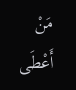مَنْ أَعْطَى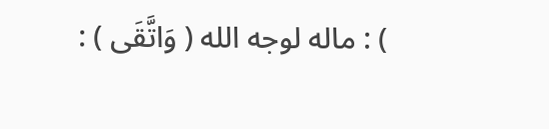) : ماله لوجه الله ( وَاتَّقَى ) :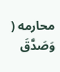محارمه ( وَصَدَّقَ